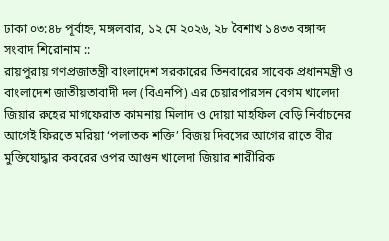ঢাকা ০৩:৪৮ পূর্বাহ্ন, মঙ্গলবার, ১২ মে ২০২৬, ২৮ বৈশাখ ১৪৩৩ বঙ্গাব্দ
সংবাদ শিরোনাম ::
রায়পুরায় গণপ্রজাতন্ত্রী বাংলাদেশ সরকারের তিনবারের সাবেক প্রধানমন্ত্রী ও বাংলাদেশ জাতীয়তাবাদী দল (বিএনপি) এর চেয়ারপারসন বেগম খালেদা জিয়ার রুহের মাগফেরাত কামনায় মিলাদ ও দোয়া মাহফিল বেড়ি নির্বাচনের আগেই ফিরতে মরিয়া ‘পলাতক শক্তি’ বিজয় দিবসের আগের রাতে বীর মুক্তিযোদ্ধার কবরের ওপর আগুন খালেদা জিয়ার শারীরিক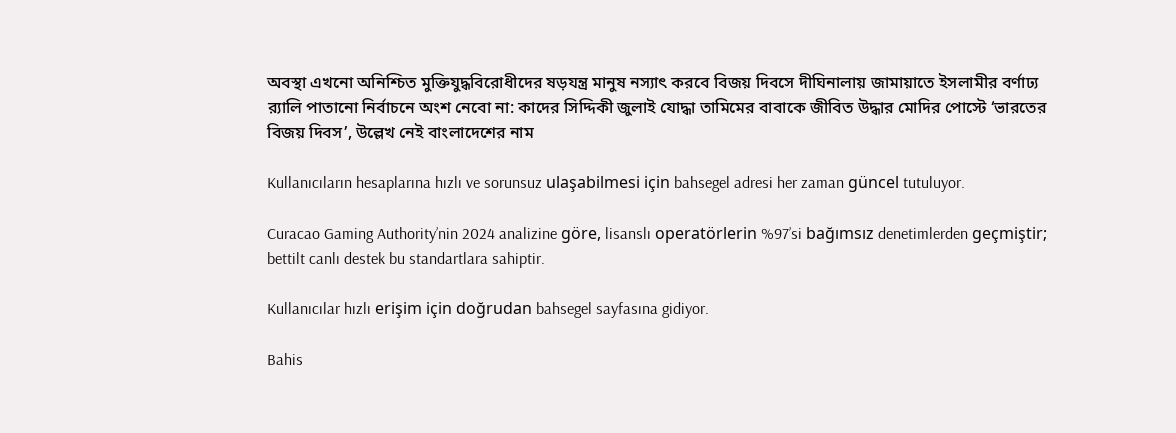অবস্থা এখনো অনিশ্চিত মুক্তিযুদ্ধবিরোধীদের ষড়যন্ত্র মানুষ নস্যাৎ করবে বিজয় দিবসে দীঘিনালায় জামায়াতে ইসলামীর বর্ণাঢ্য র‍্যালি পাতানো নির্বাচনে অংশ নেবো না: কাদের সিদ্দিকী জুলাই যোদ্ধা তামিমের বাবাকে জীবিত উদ্ধার মোদির পোস্টে ‘ভারতের বিজয় দিবস’, উল্লেখ নেই বাংলাদেশের নাম

Kullanıcıların hesaplarına hızlı ve sorunsuz ulaşabilmesi için bahsegel adresi her zaman güncel tutuluyor.

Curacao Gaming Authority’nin 2024 analizine göre, lisanslı operatörlerin %97’si bağımsız denetimlerden geçmiştir; bettilt canlı destek bu standartlara sahiptir.

Kullanıcılar hızlı erişim için doğrudan bahsegel sayfasına gidiyor.

Bahis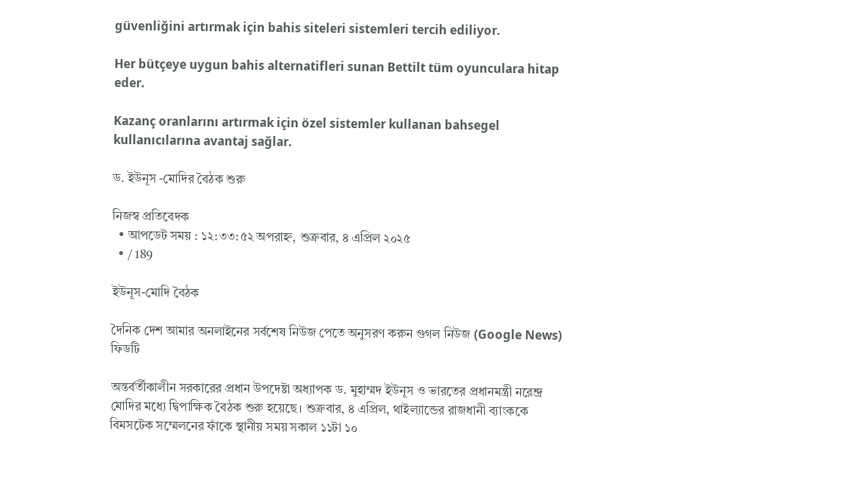güvenliğini artırmak için bahis siteleri sistemleri tercih ediliyor.

Her bütçeye uygun bahis alternatifleri sunan Bettilt tüm oyunculara hitap eder.

Kazanç oranlarını artırmak için özel sistemler kullanan bahsegel kullanıcılarına avantaj sağlar.

ড. ইউনূস -মোদির বৈঠক শুরু

নিজস্ব প্রতিবেদক
  • আপডেট সময় : ১২:৩৩:৫২ অপরাহ্ন, শুক্রবার, ৪ এপ্রিল ২০২৫
  • / 189

ইউনূস-মোদি বৈঠক

দৈনিক দেশ আমার অনলাইনের সর্বশেষ নিউজ পেতে অনুসরণ করুন গুগল নিউজ (Google News) ফিডটি

অন্তর্বর্তীকালীন সরকারের প্রধান উপদেষ্টা অধ্যাপক ড. মুহাম্মদ ইউনূস ও ভারতের প্রধানমন্ত্রী নরেন্দ্র মোদির মধ্যে দ্বিপাক্ষিক বৈঠক শুরু হয়েছে। শুক্রবার, ৪ এপ্রিল, থাইল্যান্ডের রাজধানী ব্যাংককে বিমসটেক সম্মেলনের ফাঁকে স্থানীয় সময় সকাল ১১টা ১০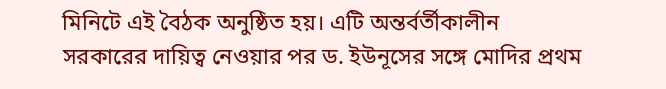মিনিটে এই বৈঠক অনুষ্ঠিত হয়। এটি অন্তর্বর্তীকালীন সরকারের দায়িত্ব নেওয়ার পর ড. ইউনূসের সঙ্গে মোদির প্রথম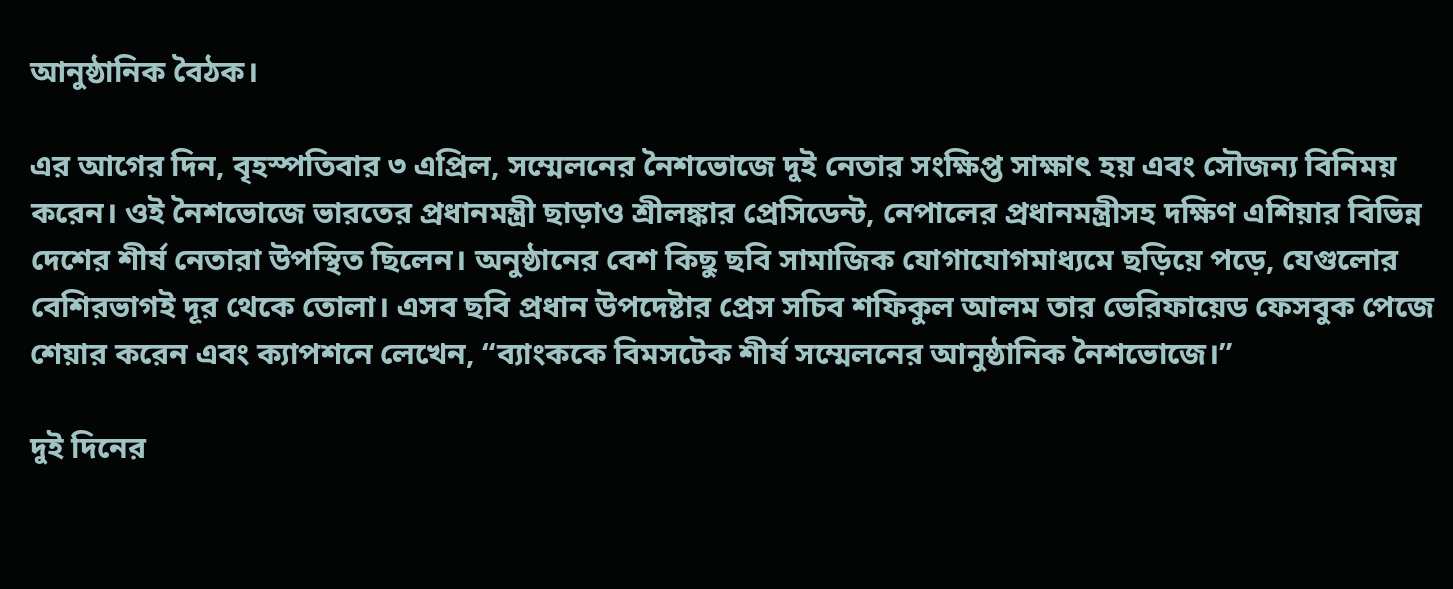আনুষ্ঠানিক বৈঠক।

এর আগের দিন, বৃহস্পতিবার ৩ এপ্রিল, সম্মেলনের নৈশভোজে দুই নেতার সংক্ষিপ্ত সাক্ষাৎ হয় এবং সৌজন্য বিনিময় করেন। ওই নৈশভোজে ভারতের প্রধানমন্ত্রী ছাড়াও শ্রীলঙ্কার প্রেসিডেন্ট, নেপালের প্রধানমন্ত্রীসহ দক্ষিণ এশিয়ার বিভিন্ন দেশের শীর্ষ নেতারা উপস্থিত ছিলেন। অনুষ্ঠানের বেশ কিছু ছবি সামাজিক যোগাযোগমাধ্যমে ছড়িয়ে পড়ে, যেগুলোর বেশিরভাগই দূর থেকে তোলা। এসব ছবি প্রধান উপদেষ্টার প্রেস সচিব শফিকুল আলম তার ভেরিফায়েড ফেসবুক পেজে শেয়ার করেন এবং ক্যাপশনে লেখেন, “ব্যাংককে বিমসটেক শীর্ষ সম্মেলনের আনুষ্ঠানিক নৈশভোজে।”

দুই দিনের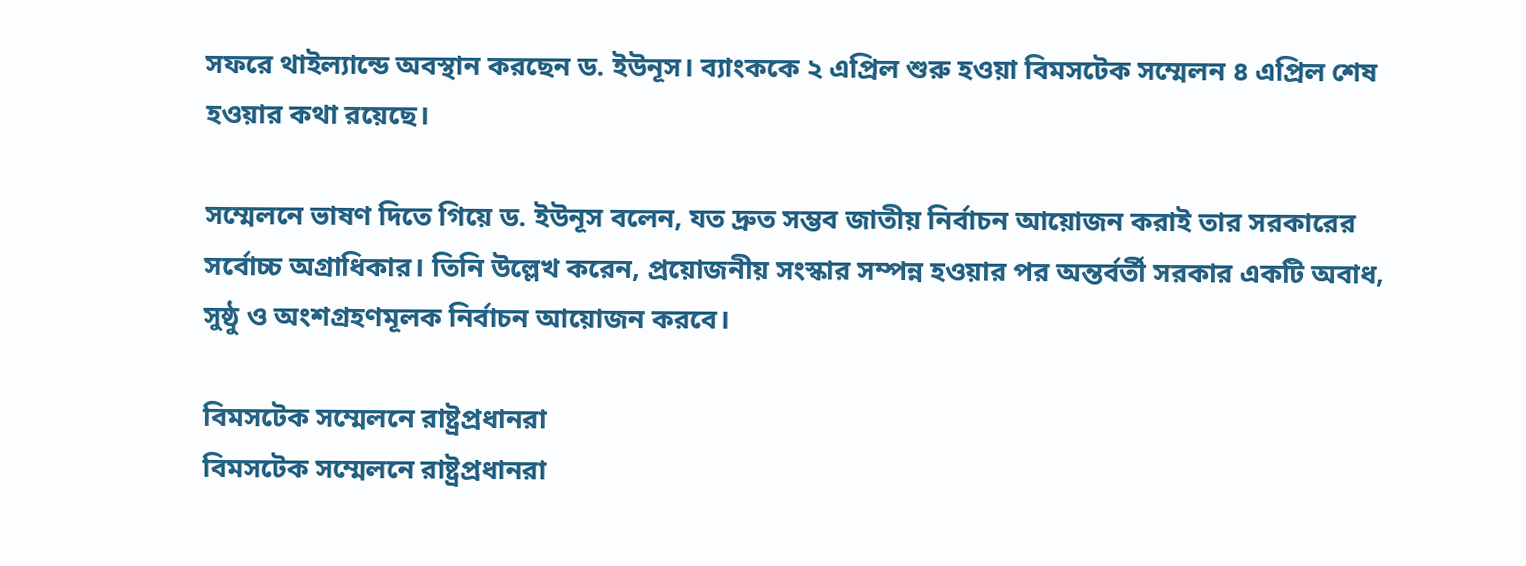সফরে থাইল্যান্ডে অবস্থান করছেন ড. ইউনূস। ব্যাংককে ২ এপ্রিল শুরু হওয়া বিমসটেক সম্মেলন ৪ এপ্রিল শেষ হওয়ার কথা রয়েছে।

সম্মেলনে ভাষণ দিতে গিয়ে ড. ইউনূস বলেন, যত দ্রুত সম্ভব জাতীয় নির্বাচন আয়োজন করাই তার সরকারের সর্বোচ্চ অগ্রাধিকার। তিনি উল্লেখ করেন, প্রয়োজনীয় সংস্কার সম্পন্ন হওয়ার পর অন্তর্বর্তী সরকার একটি অবাধ, সুষ্ঠু ও অংশগ্রহণমূলক নির্বাচন আয়োজন করবে।

বিমসটেক সম্মেলনে রাষ্ট্রপ্রধানরা
বিমসটেক সম্মেলনে রাষ্ট্রপ্রধানরা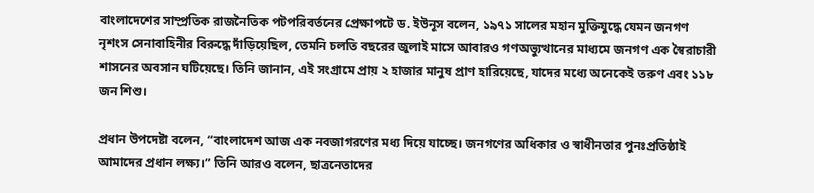বাংলাদেশের সাম্প্রতিক রাজনৈতিক পটপরিবর্তনের প্রেক্ষাপটে ড. ইউনূস বলেন, ১৯৭১ সালের মহান মুক্তিযুদ্ধে যেমন জনগণ নৃশংস সেনাবাহিনীর বিরুদ্ধে দাঁড়িয়েছিল, তেমনি চলতি বছরের জুলাই মাসে আবারও গণঅভ্যুত্থানের মাধ্যমে জনগণ এক স্বৈরাচারী শাসনের অবসান ঘটিয়েছে। তিনি জানান, এই সংগ্রামে প্রায় ২ হাজার মানুষ প্রাণ হারিয়েছে, যাদের মধ্যে অনেকেই তরুণ এবং ১১৮ জন শিশু।

প্রধান উপদেষ্টা বলেন, “বাংলাদেশ আজ এক নবজাগরণের মধ্য দিয়ে যাচ্ছে। জনগণের অধিকার ও স্বাধীনতার পুনঃপ্রতিষ্ঠাই আমাদের প্রধান লক্ষ্য।” তিনি আরও বলেন, ছাত্রনেতাদের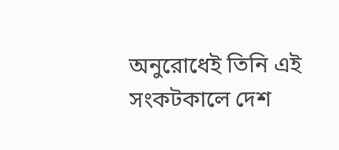অনুরোধেই তিনি এই সংকটকালে দেশ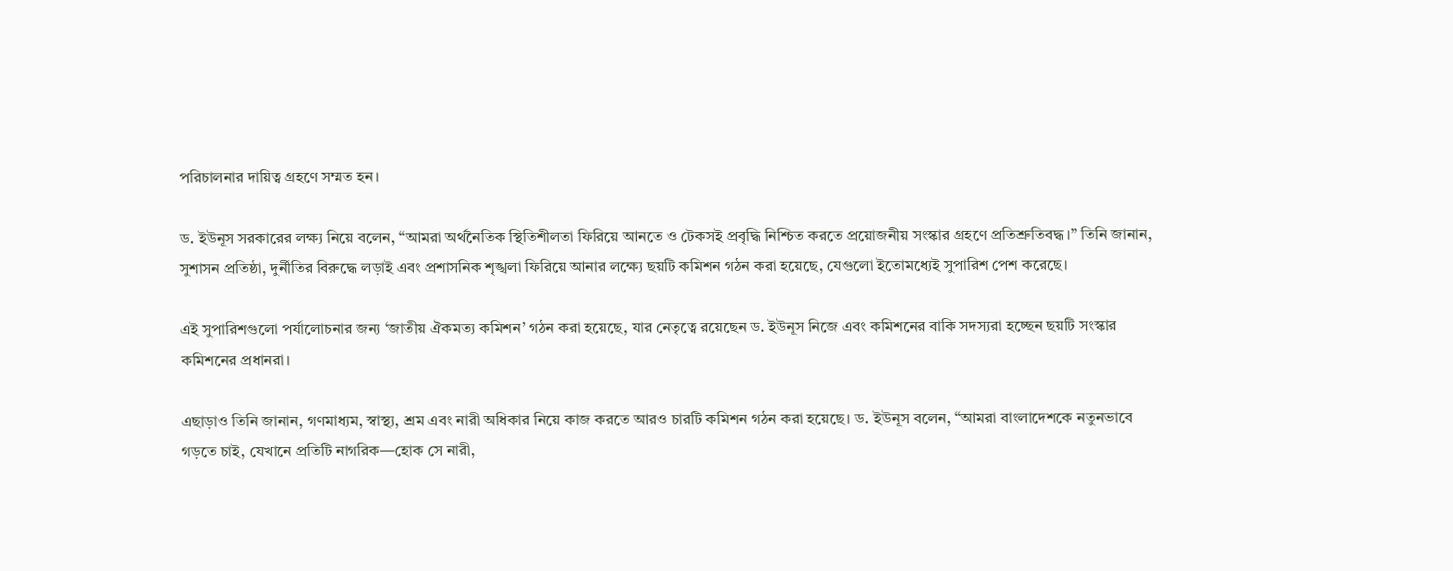পরিচালনার দায়িত্ব গ্রহণে সম্মত হন।

ড. ইউনূস সরকারের লক্ষ্য নিয়ে বলেন, “আমরা অর্থনৈতিক স্থিতিশীলতা ফিরিয়ে আনতে ও টেকসই প্রবৃদ্ধি নিশ্চিত করতে প্রয়োজনীয় সংস্কার গ্রহণে প্রতিশ্রুতিবদ্ধ।” তিনি জানান, সুশাসন প্রতিষ্ঠা, দুর্নীতির বিরুদ্ধে লড়াই এবং প্রশাসনিক শৃঙ্খলা ফিরিয়ে আনার লক্ষ্যে ছয়টি কমিশন গঠন করা হয়েছে, যেগুলো ইতোমধ্যেই সুপারিশ পেশ করেছে।

এই সুপারিশগুলো পর্যালোচনার জন্য ‘জাতীয় ঐকমত্য কমিশন’ গঠন করা হয়েছে, যার নেতৃত্বে রয়েছেন ড. ইউনূস নিজে এবং কমিশনের বাকি সদস্যরা হচ্ছেন ছয়টি সংস্কার কমিশনের প্রধানরা।

এছাড়াও তিনি জানান, গণমাধ্যম, স্বাস্থ্য, শ্রম এবং নারী অধিকার নিয়ে কাজ করতে আরও চারটি কমিশন গঠন করা হয়েছে। ড. ইউনূস বলেন, “আমরা বাংলাদেশকে নতুনভাবে গড়তে চাই, যেখানে প্রতিটি নাগরিক—হোক সে নারী,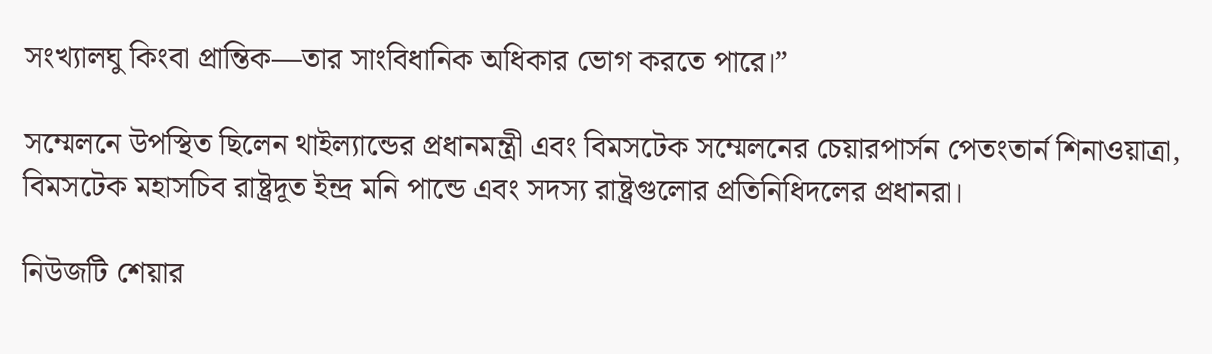সংখ্যালঘু কিংবা প্রান্তিক—তার সাংবিধানিক অধিকার ভোগ করতে পারে।”

সম্মেলনে উপস্থিত ছিলেন থাইল্যান্ডের প্রধানমন্ত্রী এবং বিমসটেক সম্মেলনের চেয়ারপার্সন পেতংতার্ন শিনাওয়াত্রা, বিমসটেক মহাসচিব রাষ্ট্রদূত ইন্দ্র মনি পান্ডে এবং সদস্য রাষ্ট্রগুলোর প্রতিনিধিদলের প্রধানরা।

নিউজটি শেয়ার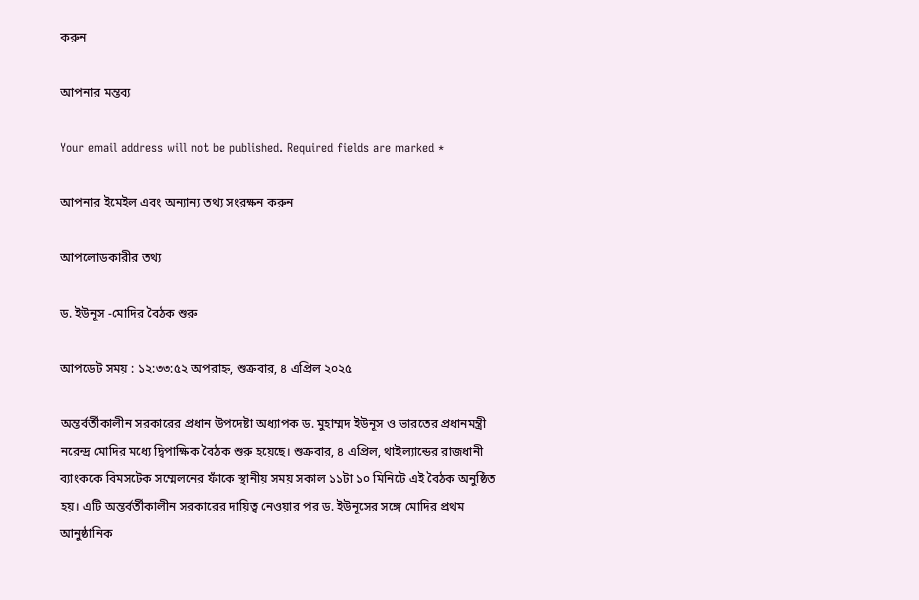করুন

আপনার মন্তব্য

Your email address will not be published. Required fields are marked *

আপনার ইমেইল এবং অন্যান্য তথ্য সংরক্ষন করুন

আপলোডকারীর তথ্য

ড. ইউনূস -মোদির বৈঠক শুরু

আপডেট সময় : ১২:৩৩:৫২ অপরাহ্ন, শুক্রবার, ৪ এপ্রিল ২০২৫

অন্তর্বর্তীকালীন সরকারের প্রধান উপদেষ্টা অধ্যাপক ড. মুহাম্মদ ইউনূস ও ভারতের প্রধানমন্ত্রী নরেন্দ্র মোদির মধ্যে দ্বিপাক্ষিক বৈঠক শুরু হয়েছে। শুক্রবার, ৪ এপ্রিল, থাইল্যান্ডের রাজধানী ব্যাংককে বিমসটেক সম্মেলনের ফাঁকে স্থানীয় সময় সকাল ১১টা ১০ মিনিটে এই বৈঠক অনুষ্ঠিত হয়। এটি অন্তর্বর্তীকালীন সরকারের দায়িত্ব নেওয়ার পর ড. ইউনূসের সঙ্গে মোদির প্রথম আনুষ্ঠানিক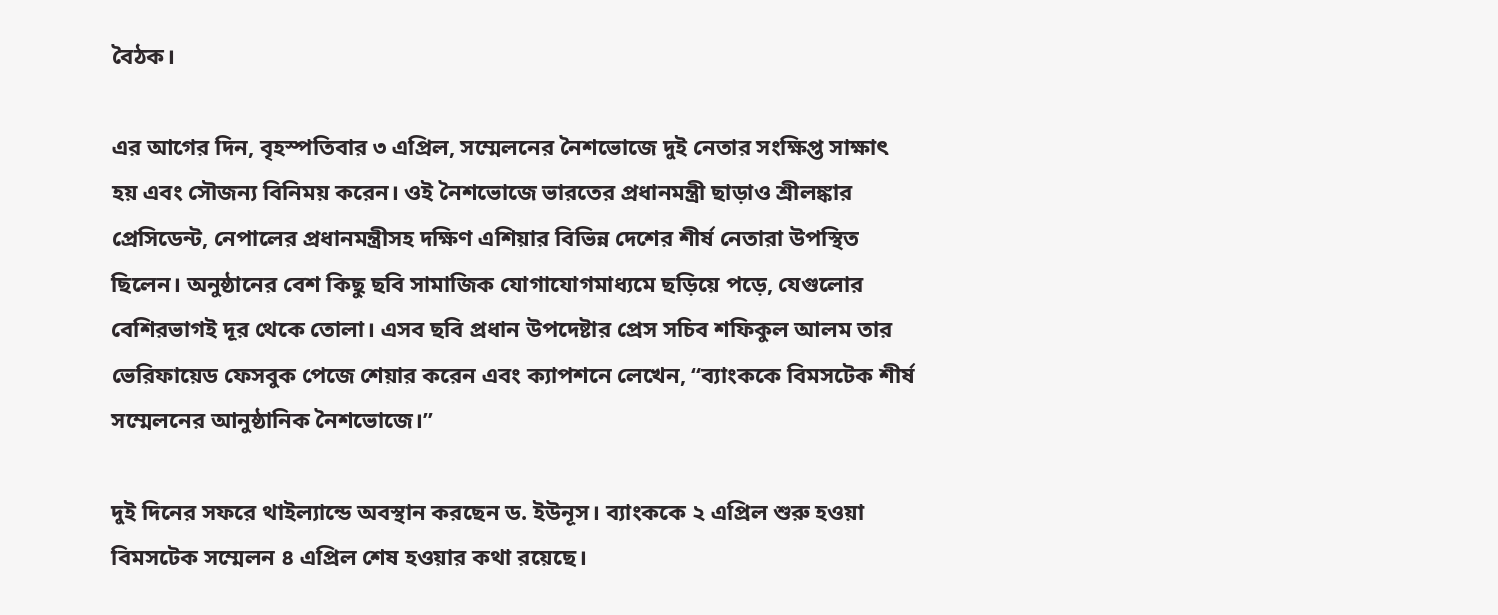বৈঠক।

এর আগের দিন, বৃহস্পতিবার ৩ এপ্রিল, সম্মেলনের নৈশভোজে দুই নেতার সংক্ষিপ্ত সাক্ষাৎ হয় এবং সৌজন্য বিনিময় করেন। ওই নৈশভোজে ভারতের প্রধানমন্ত্রী ছাড়াও শ্রীলঙ্কার প্রেসিডেন্ট, নেপালের প্রধানমন্ত্রীসহ দক্ষিণ এশিয়ার বিভিন্ন দেশের শীর্ষ নেতারা উপস্থিত ছিলেন। অনুষ্ঠানের বেশ কিছু ছবি সামাজিক যোগাযোগমাধ্যমে ছড়িয়ে পড়ে, যেগুলোর বেশিরভাগই দূর থেকে তোলা। এসব ছবি প্রধান উপদেষ্টার প্রেস সচিব শফিকুল আলম তার ভেরিফায়েড ফেসবুক পেজে শেয়ার করেন এবং ক্যাপশনে লেখেন, “ব্যাংককে বিমসটেক শীর্ষ সম্মেলনের আনুষ্ঠানিক নৈশভোজে।”

দুই দিনের সফরে থাইল্যান্ডে অবস্থান করছেন ড. ইউনূস। ব্যাংককে ২ এপ্রিল শুরু হওয়া বিমসটেক সম্মেলন ৪ এপ্রিল শেষ হওয়ার কথা রয়েছে।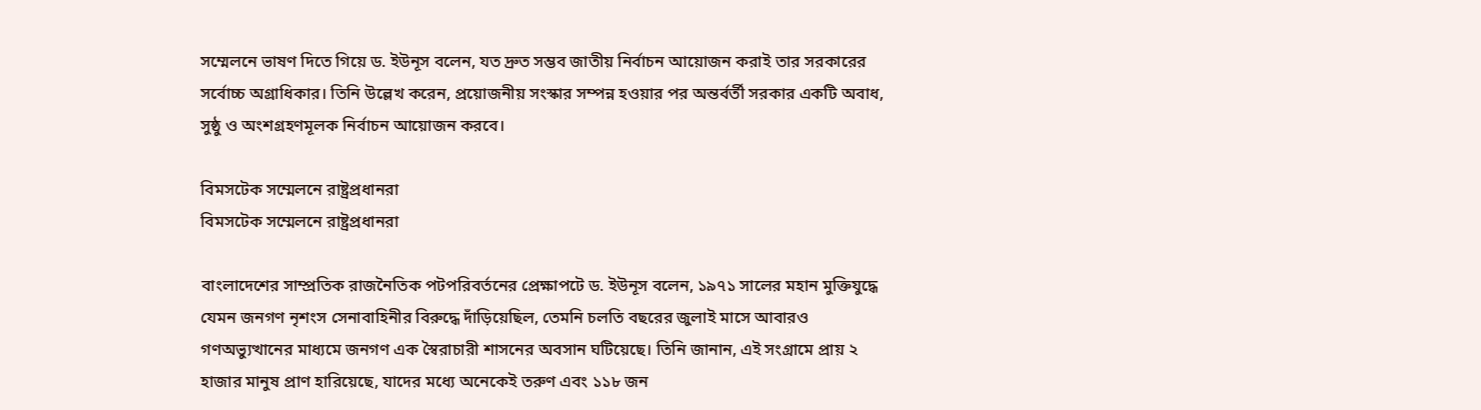সম্মেলনে ভাষণ দিতে গিয়ে ড. ইউনূস বলেন, যত দ্রুত সম্ভব জাতীয় নির্বাচন আয়োজন করাই তার সরকারের সর্বোচ্চ অগ্রাধিকার। তিনি উল্লেখ করেন, প্রয়োজনীয় সংস্কার সম্পন্ন হওয়ার পর অন্তর্বর্তী সরকার একটি অবাধ, সুষ্ঠু ও অংশগ্রহণমূলক নির্বাচন আয়োজন করবে।

বিমসটেক সম্মেলনে রাষ্ট্রপ্রধানরা
বিমসটেক সম্মেলনে রাষ্ট্রপ্রধানরা

বাংলাদেশের সাম্প্রতিক রাজনৈতিক পটপরিবর্তনের প্রেক্ষাপটে ড. ইউনূস বলেন, ১৯৭১ সালের মহান মুক্তিযুদ্ধে যেমন জনগণ নৃশংস সেনাবাহিনীর বিরুদ্ধে দাঁড়িয়েছিল, তেমনি চলতি বছরের জুলাই মাসে আবারও গণঅভ্যুত্থানের মাধ্যমে জনগণ এক স্বৈরাচারী শাসনের অবসান ঘটিয়েছে। তিনি জানান, এই সংগ্রামে প্রায় ২ হাজার মানুষ প্রাণ হারিয়েছে, যাদের মধ্যে অনেকেই তরুণ এবং ১১৮ জন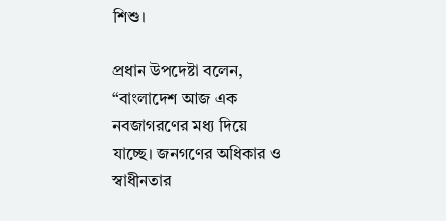শিশু।

প্রধান উপদেষ্টা বলেন, “বাংলাদেশ আজ এক নবজাগরণের মধ্য দিয়ে যাচ্ছে। জনগণের অধিকার ও স্বাধীনতার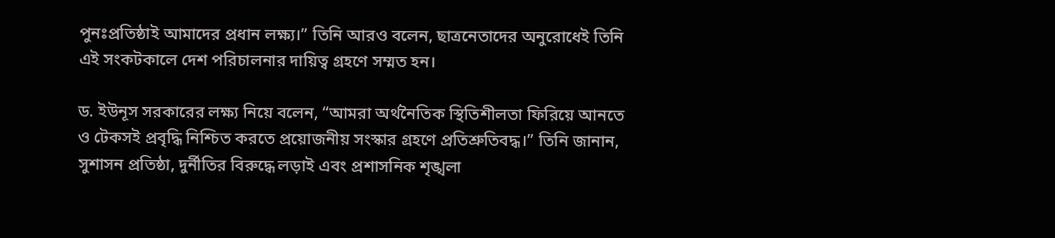পুনঃপ্রতিষ্ঠাই আমাদের প্রধান লক্ষ্য।” তিনি আরও বলেন, ছাত্রনেতাদের অনুরোধেই তিনি এই সংকটকালে দেশ পরিচালনার দায়িত্ব গ্রহণে সম্মত হন।

ড. ইউনূস সরকারের লক্ষ্য নিয়ে বলেন, “আমরা অর্থনৈতিক স্থিতিশীলতা ফিরিয়ে আনতে ও টেকসই প্রবৃদ্ধি নিশ্চিত করতে প্রয়োজনীয় সংস্কার গ্রহণে প্রতিশ্রুতিবদ্ধ।” তিনি জানান, সুশাসন প্রতিষ্ঠা, দুর্নীতির বিরুদ্ধে লড়াই এবং প্রশাসনিক শৃঙ্খলা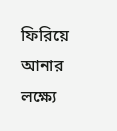ফিরিয়ে আনার লক্ষ্যে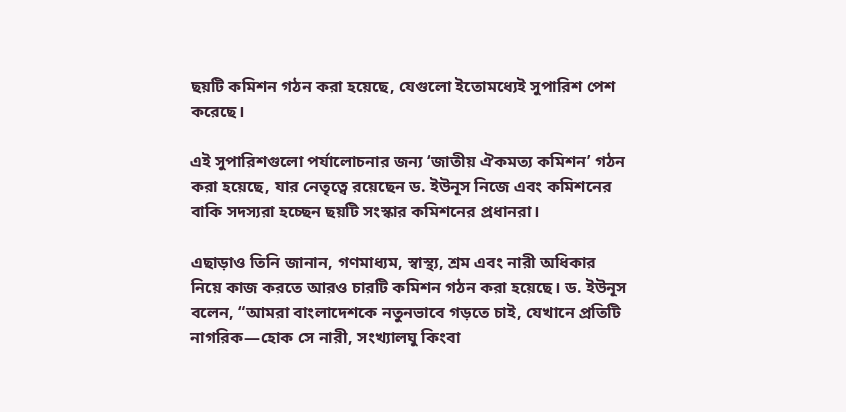ছয়টি কমিশন গঠন করা হয়েছে, যেগুলো ইতোমধ্যেই সুপারিশ পেশ করেছে।

এই সুপারিশগুলো পর্যালোচনার জন্য ‘জাতীয় ঐকমত্য কমিশন’ গঠন করা হয়েছে, যার নেতৃত্বে রয়েছেন ড. ইউনূস নিজে এবং কমিশনের বাকি সদস্যরা হচ্ছেন ছয়টি সংস্কার কমিশনের প্রধানরা।

এছাড়াও তিনি জানান, গণমাধ্যম, স্বাস্থ্য, শ্রম এবং নারী অধিকার নিয়ে কাজ করতে আরও চারটি কমিশন গঠন করা হয়েছে। ড. ইউনূস বলেন, “আমরা বাংলাদেশকে নতুনভাবে গড়তে চাই, যেখানে প্রতিটি নাগরিক—হোক সে নারী, সংখ্যালঘু কিংবা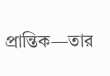প্রান্তিক—তার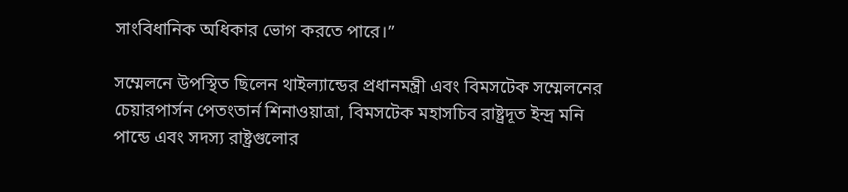সাংবিধানিক অধিকার ভোগ করতে পারে।”

সম্মেলনে উপস্থিত ছিলেন থাইল্যান্ডের প্রধানমন্ত্রী এবং বিমসটেক সম্মেলনের চেয়ারপার্সন পেতংতার্ন শিনাওয়াত্রা, বিমসটেক মহাসচিব রাষ্ট্রদূত ইন্দ্র মনি পান্ডে এবং সদস্য রাষ্ট্রগুলোর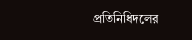প্রতিনিধিদলের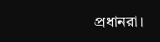প্রধানরা।